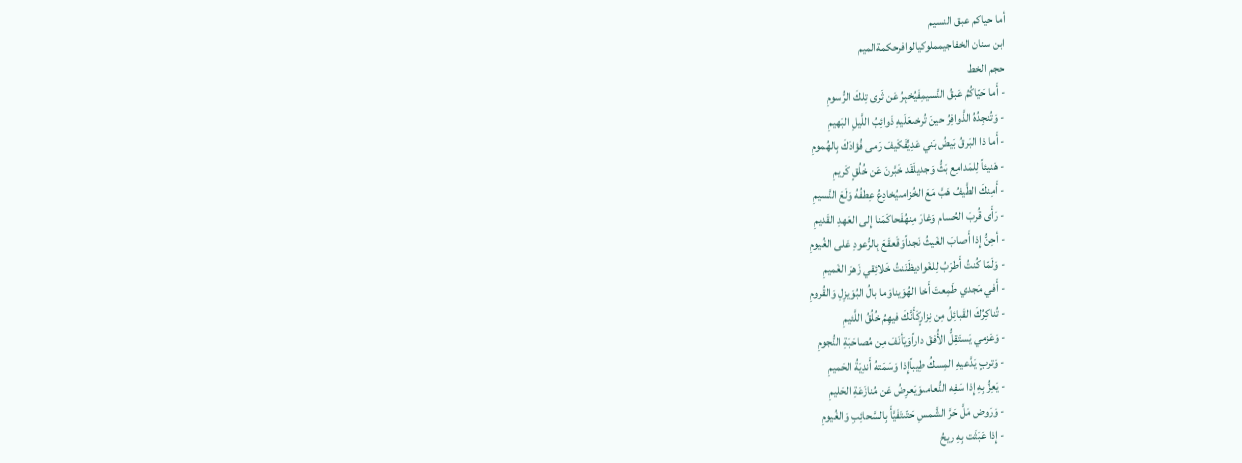أما حياكم عبق النسيم
ابن سنان الخفاجيمملوكيالوافرحكمةالميم
حجم الخط
- أَما حَيّاكُمُ عَبقُ النَّسيمِفَيُخبِرُ عَن ثَرى تِلكَ الرُّسومِ
- وَتُنجِدُهُ الذَّوافِرُ حينَ تُرخىعَلَيهِ ذَوائِبُ اللَّيلِ البَهيمِ
- أَما ذا البَرقُ بَيضُ بَني عَدِيٍّفَكَيفَ رَمى فُؤادَكَ بِالهُمومِ
- هَنيئاً لِلمَدامِع بَثُّ وَجديلَقَد خَبَّرنَ عَن خُلُقٍ كَريمِ
- أَمِنكَ الطَّيفُ هَبَّ مَعَ الخُزامىيُخادِعُ عِطفُهُ وَلَعَ النَّسيمِ
- رَأَى قُربَ الحُسام وَغارَ مِنهُفَحاكَمَنا إِلى العَهدِ القَديمِ
- أحِنُّ إِذا أَصابَ الغَيثُ نَجداًوَقَعقَعَ بِالرُّعودِ عَلى الغُيومِ
- وَلَمّا كُنتُ أَطرَبُ لِلغَواديظَنَنتُ خَلائِقي زَهرَ الغَميمِ
- أَفي مَجدي طَمِعتَ أَخا الهُوَيناوَما بالُ البُوَيزِلِ وَالقُرومِ
- تُناكِرُكَ القَبائِلُ مِن نِزارٍكَأَنَّكَ فيهِمُ خُلُقُ اللَّئيمِ
- وَعَزمي يَستَقِلُّ الأُفقَ داراًوَيَأنَفَ مِن مُصاحَبَةِ النُّجومِ
- وَتربٍ يَدَّعيهِ المِسكُ طِيباًإِذا وَسَمَتهُ أَندِيَةُ الحَميمِ
- يَعِزُّ بِهِ إِذا سَفِه النُّعامىوَيَعرِضُ عَن مُنازَعَةِ الحَليمِ
- وَرَوض مَلَّ حَرَّ الشَّمسِ حَتّىتَفَيَّأَ بِالسَّحائِبِ وَالغُيومِ
- إِذا عَبَثَت بِهِ ريحُ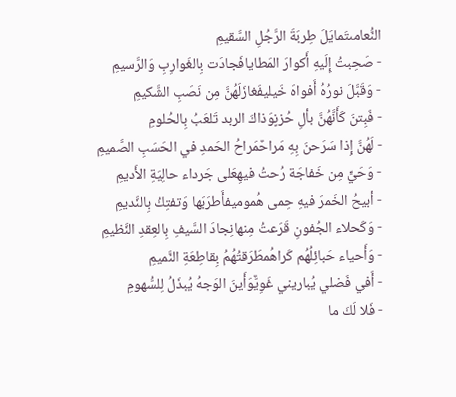النُّعامىتَمايَلَ طِربَةَ الرَّجُلِ السَّقيمِ
- صَحِبتُ إِلَيهِ أَكوارَ المَطايافَجادَت بِالغَوارِبِ وَالرَّسيمِ
- وَقَبَّلَ نورُهُ أَفواهَ خَيليفَغازَلَهُنَّ مِن نَصَبِ الشَّكيمِ
- فَبِتنَ كَأَنَّهُنَّ بألِ حُزنٍوَذاكَ الربد تَلعَبُ بِالحُلومِ
- لَهُنَّ إِذا سَرَحنَ بِهِ مَراحٌمَراحُ الحَمدِ في الحَسَبِ الصَّميمِ
- وَحَيٍّ مِن خَفاجَة رُحتُ فيهِعَلى جَرداء حالِيَةِ الأَديمِ
- أبيحُ الخَمرَ فيهِ حِمى هُموميفأَطرَبَها وَتفتِكُ بِالنَّديمِ
- وَكَحلاء الجُفونِ قَرَعتُ مِنهانِجادَ السَّيفِ بِالعِقدِ النَّظيمِ
- وَأَحياء حَبائِلُهُم كَراهُمطَرَقتُهُمُ بِقاطِعَةِ النَّميمِ
- أَفي فَضلي يُباريني غَوِيٌّوَأَينَ الوَجهُ يُبذَلُ لِلسُّهومِ
- فَلا لَكَ ما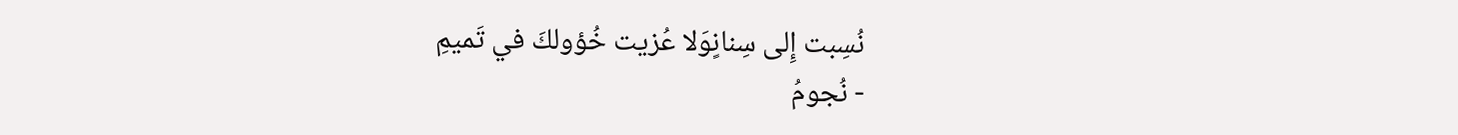نُسِبت إِلى سِنانٍوَلا عُزيت خُؤولكَ في تَميمِ
- نُجومُ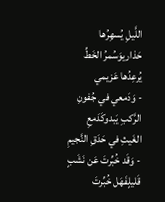اللَّيلِ يُسهِرُها حَذاريوَسُمرُ الخَطِّ يُرعِدُها عَزيمي
- وَدَمعي في جُفونِ الرَّكبِ يَبدوكَدَمعِ الغَيثِ في حَدَقِ النَّجيمِ
- وَقَد خُبِّرتَ عَن نَشَبٍ قَليلٍفَهَل خُبِّرتَ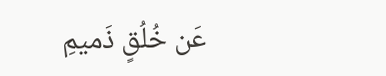عَن خُلُقٍ ذَميمِ